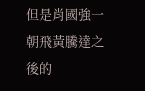但是肖國強一朝飛黃騰達之後的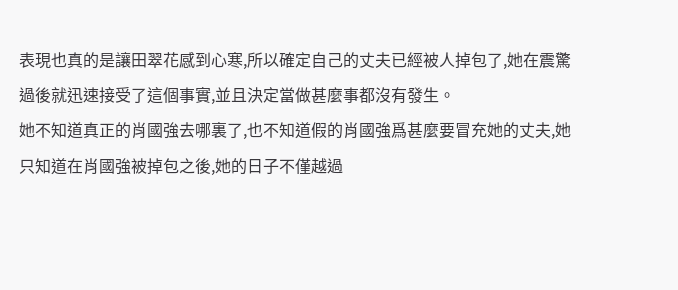表現也真的是讓田翠花感到心寒,所以確定自己的丈夫已經被人掉包了,她在震驚過後就迅速接受了這個事實,並且決定當做甚麼事都沒有發生。
她不知道真正的肖國強去哪裏了,也不知道假的肖國強爲甚麼要冒充她的丈夫,她只知道在肖國強被掉包之後,她的日子不僅越過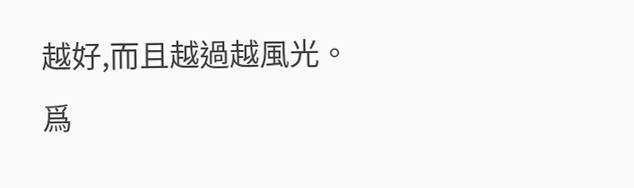越好,而且越過越風光。
爲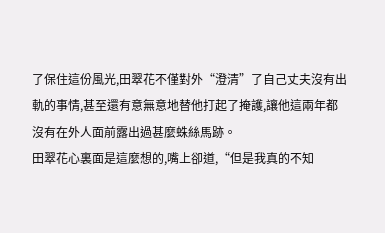了保住這份風光,田翠花不僅對外“澄清”了自己丈夫沒有出軌的事情,甚至還有意無意地替他打起了掩護,讓他這兩年都沒有在外人面前露出過甚麼蛛絲馬跡。
田翠花心裏面是這麼想的,嘴上卻道,“但是我真的不知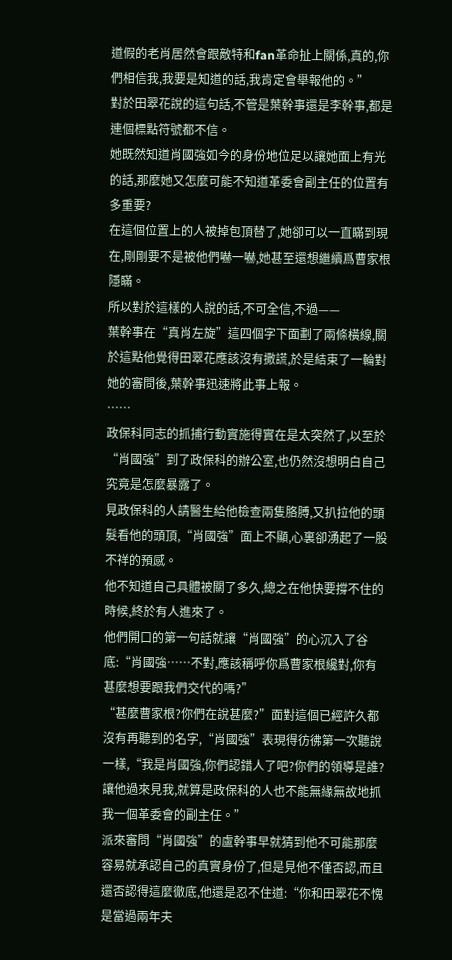道假的老肖居然會跟敵特和fan革命扯上關係,真的,你們相信我,我要是知道的話,我肯定會舉報他的。”
對於田翠花說的這句話,不管是葉幹事還是李幹事,都是連個標點符號都不信。
她既然知道肖國強如今的身份地位足以讓她面上有光的話,那麼她又怎麼可能不知道革委會副主任的位置有多重要?
在這個位置上的人被掉包頂替了,她卻可以一直瞞到現在,剛剛要不是被他們嚇一嚇,她甚至還想繼續爲曹家根隱瞞。
所以對於這樣的人說的話,不可全信,不過——
葉幹事在“真肖左旋”這四個字下面劃了兩條橫線,關於這點他覺得田翠花應該沒有撒謊,於是結束了一輪對她的審問後,葉幹事迅速將此事上報。
……
政保科同志的抓捕行動實施得實在是太突然了,以至於“肖國強”到了政保科的辦公室,也仍然沒想明白自己究竟是怎麼暴露了。
見政保科的人請醫生給他檢查兩隻胳膊,又扒拉他的頭髮看他的頭頂,“肖國強”面上不顯,心裏卻湧起了一股不祥的預感。
他不知道自己具體被關了多久,總之在他快要撐不住的時候,終於有人進來了。
他們開口的第一句話就讓“肖國強”的心沉入了谷底:“肖國強……不對,應該稱呼你爲曹家根纔對,你有甚麼想要跟我們交代的嗎?”
“甚麼曹家根?你們在說甚麼?”面對這個已經許久都沒有再聽到的名字,“肖國強”表現得彷彿第一次聽說一樣,“我是肖國強,你們認錯人了吧?你們的領導是誰?讓他過來見我,就算是政保科的人也不能無緣無故地抓我一個革委會的副主任。”
派來審問“肖國強”的盧幹事早就猜到他不可能那麼容易就承認自己的真實身份了,但是見他不僅否認,而且還否認得這麼徹底,他還是忍不住道:“你和田翠花不愧是當過兩年夫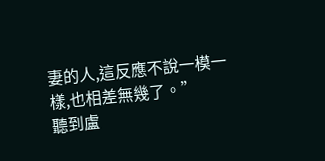妻的人,這反應不說一模一樣,也相差無幾了。”
聽到盧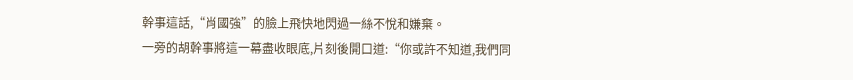幹事這話,“肖國強”的臉上飛快地閃過一絲不悅和嫌棄。
一旁的胡幹事將這一幕盡收眼底,片刻後開口道:“你或許不知道,我們同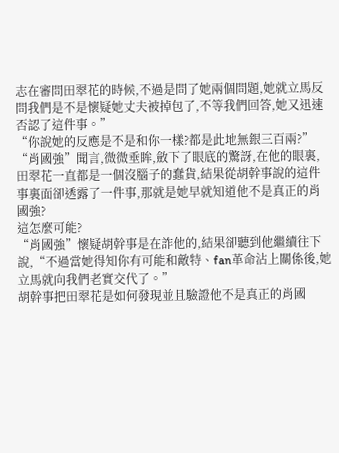志在審問田翠花的時候,不過是問了她兩個問題,她就立馬反問我們是不是懷疑她丈夫被掉包了,不等我們回答,她又迅速否認了這件事。”
“你說她的反應是不是和你一樣?都是此地無銀三百兩?”
“肖國強”聞言,微微垂眸,斂下了眼底的驚訝,在他的眼裏,田翠花一直都是一個沒腦子的蠢貨,結果從胡幹事說的這件事裏面卻透露了一件事,那就是她早就知道他不是真正的肖國強?
這怎麼可能?
“肖國強”懷疑胡幹事是在詐他的,結果卻聽到他繼續往下說,“不過當她得知你有可能和敵特、fan革命沾上關係後,她立馬就向我們老實交代了。”
胡幹事把田翠花是如何發現並且驗證他不是真正的肖國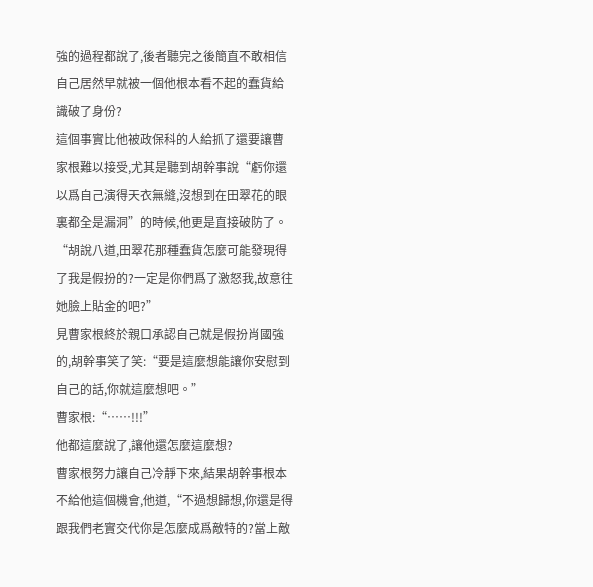強的過程都說了,後者聽完之後簡直不敢相信自己居然早就被一個他根本看不起的蠢貨給識破了身份?
這個事實比他被政保科的人給抓了還要讓曹家根難以接受,尤其是聽到胡幹事說“虧你還以爲自己演得天衣無縫,沒想到在田翠花的眼裏都全是漏洞”的時候,他更是直接破防了。
“胡說八道,田翠花那種蠢貨怎麼可能發現得了我是假扮的?一定是你們爲了激怒我,故意往她臉上貼金的吧?”
見曹家根終於親口承認自己就是假扮肖國強的,胡幹事笑了笑:“要是這麼想能讓你安慰到自己的話,你就這麼想吧。”
曹家根:“……!!!”
他都這麼說了,讓他還怎麼這麼想?
曹家根努力讓自己冷靜下來,結果胡幹事根本不給他這個機會,他道,“不過想歸想,你還是得跟我們老實交代你是怎麼成爲敵特的?當上敵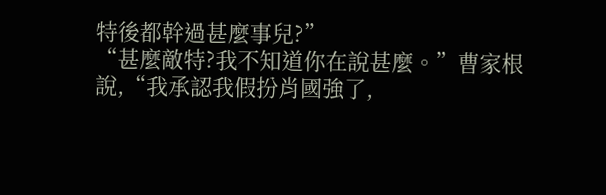特後都幹過甚麼事兒?”
“甚麼敵特?我不知道你在說甚麼。”曹家根說,“我承認我假扮肖國強了,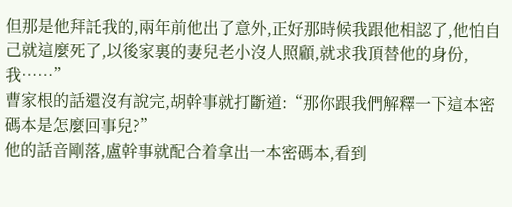但那是他拜託我的,兩年前他出了意外,正好那時候我跟他相認了,他怕自己就這麼死了,以後家裏的妻兒老小沒人照顧,就求我頂替他的身份,我……”
曹家根的話還沒有說完,胡幹事就打斷道:“那你跟我們解釋一下這本密碼本是怎麼回事兒?”
他的話音剛落,盧幹事就配合着拿出一本密碼本,看到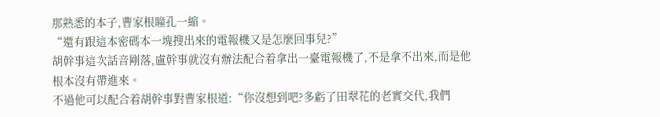那熟悉的本子,曹家根瞳孔一縮。
“還有跟這本密碼本一塊搜出來的電報機又是怎麼回事兒?”
胡幹事這次話音剛落,盧幹事就沒有辦法配合着拿出一臺電報機了,不是拿不出來,而是他根本沒有帶進來。
不過他可以配合着胡幹事對曹家根道:“你沒想到吧?多虧了田翠花的老實交代,我們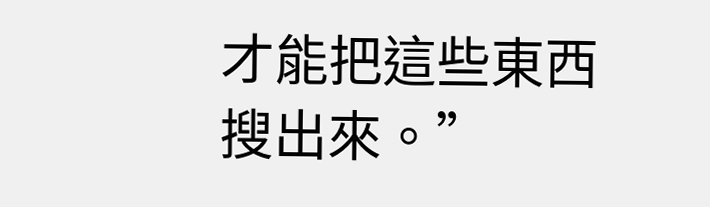才能把這些東西搜出來。”